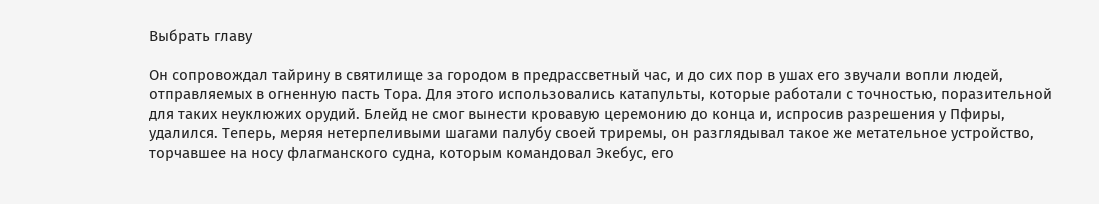Выбрать главу

Он сопровождал тайрину в святилище за городом в предрассветный час, и до сих пор в ушах его звучали вопли людей, отправляемых в огненную пасть Тора. Для этого использовались катапульты, которые работали с точностью, поразительной для таких неуклюжих орудий. Блейд не смог вынести кровавую церемонию до конца и, испросив разрешения у Пфиры, удалился. Теперь, меряя нетерпеливыми шагами палубу своей триремы, он разглядывал такое же метательное устройство, торчавшее на носу флагманского судна, которым командовал Экебус, его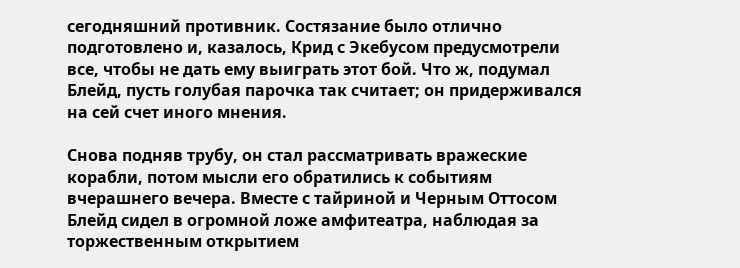сегодняшний противник. Состязание было отлично подготовлено и, казалось, Крид с Экебусом предусмотрели все, чтобы не дать ему выиграть этот бой. Что ж, подумал Блейд, пусть голубая парочка так считает; он придерживался на сей счет иного мнения.

Снова подняв трубу, он стал рассматривать вражеские корабли, потом мысли его обратились к событиям вчерашнего вечера. Вместе с тайриной и Черным Оттосом Блейд сидел в огромной ложе амфитеатра, наблюдая за торжественным открытием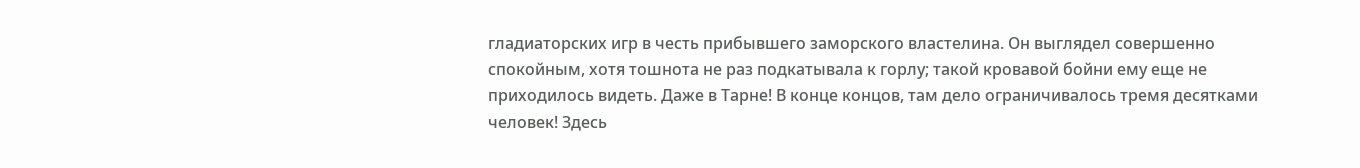гладиаторских игр в честь прибывшего заморского властелина. Он выглядел совершенно спокойным, хотя тошнота не раз подкатывала к горлу; такой кровавой бойни ему еще не приходилось видеть. Даже в Тарне! В конце концов, там дело ограничивалось тремя десятками человек! Здесь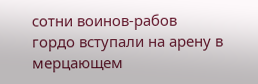сотни воинов-рабов гордо вступали на арену в мерцающем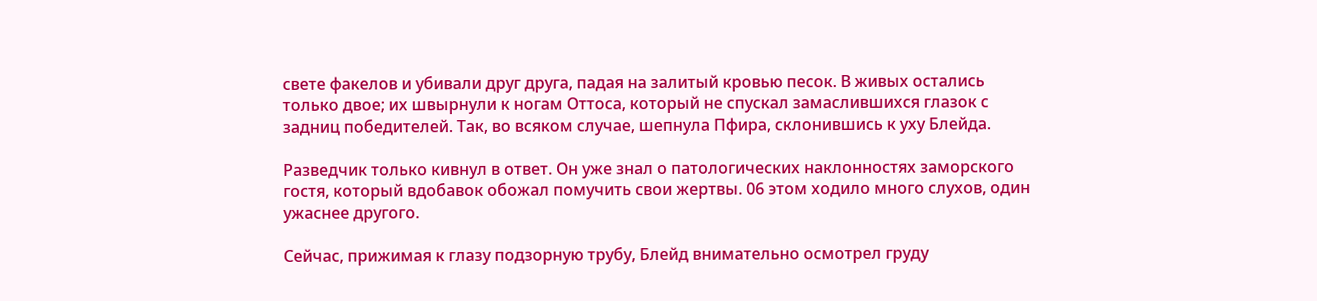свете факелов и убивали друг друга, падая на залитый кровью песок. В живых остались только двое; их швырнули к ногам Оттоса, который не спускал замаслившихся глазок с задниц победителей. Так, во всяком случае, шепнула Пфира, склонившись к уху Блейда.

Разведчик только кивнул в ответ. Он уже знал о патологических наклонностях заморского гостя, который вдобавок обожал помучить свои жертвы. 06 этом ходило много слухов, один ужаснее другого.

Сейчас, прижимая к глазу подзорную трубу, Блейд внимательно осмотрел груду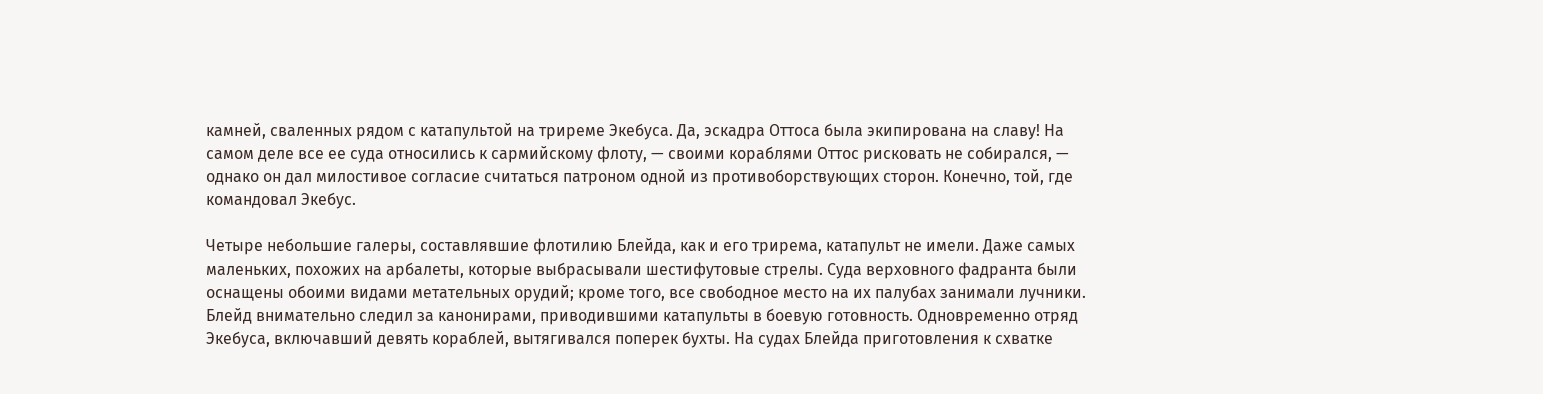камней, сваленных рядом с катапультой на триреме Экебуса. Да, эскадра Оттоса была экипирована на славу! На самом деле все ее суда относились к сармийскому флоту, — своими кораблями Оттос рисковать не собирался, — однако он дал милостивое согласие считаться патроном одной из противоборствующих сторон. Конечно, той, где командовал Экебус.

Четыре небольшие галеры, составлявшие флотилию Блейда, как и его трирема, катапульт не имели. Даже самых маленьких, похожих на арбалеты, которые выбрасывали шестифутовые стрелы. Суда верховного фадранта были оснащены обоими видами метательных орудий; кроме того, все свободное место на их палубах занимали лучники. Блейд внимательно следил за канонирами, приводившими катапульты в боевую готовность. Одновременно отряд Экебуса, включавший девять кораблей, вытягивался поперек бухты. На судах Блейда приготовления к схватке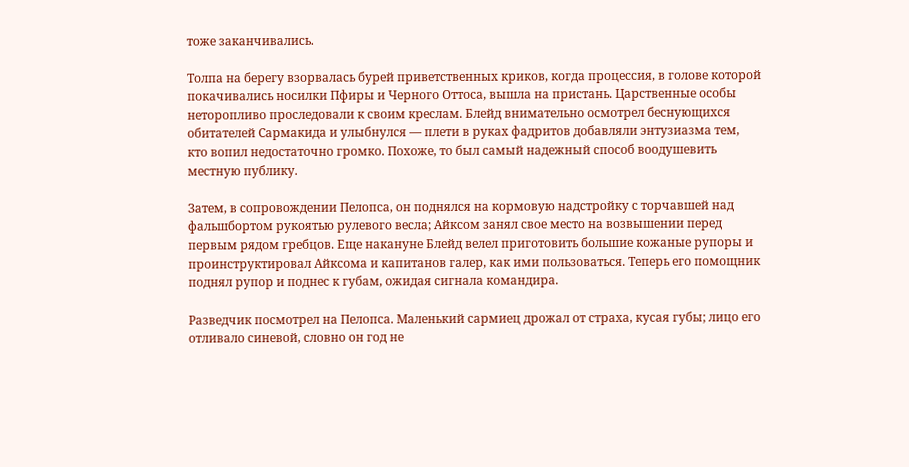тоже заканчивались.

Толпа на берегу взорвалась бурей приветственных криков, когда процессия, в голове которой покачивались носилки Пфиры и Черного Оттоса, вышла на пристань. Царственные особы неторопливо проследовали к своим креслам. Блейд внимательно осмотрел беснующихся обитателей Сармакида и улыбнулся — плети в руках фадритов добавляли энтузиазма тем, кто вопил недостаточно громко. Похоже, то был самый надежный способ воодушевить местную публику.

Затем, в сопровождении Пелопса, он поднялся на кормовую надстройку с торчавшей над фальшбортом рукоятью рулевого весла; Айксом занял свое место на возвышении перед первым рядом гребцов. Еще накануне Блейд велел приготовить большие кожаные рупоры и проинструктировал Айксома и капитанов галер, как ими пользоваться. Теперь его помощник поднял рупор и поднес к губам, ожидая сигнала командира.

Разведчик посмотрел на Пелопса. Маленький сармиец дрожал от страха, кусая губы; лицо его отливало синевой, словно он год не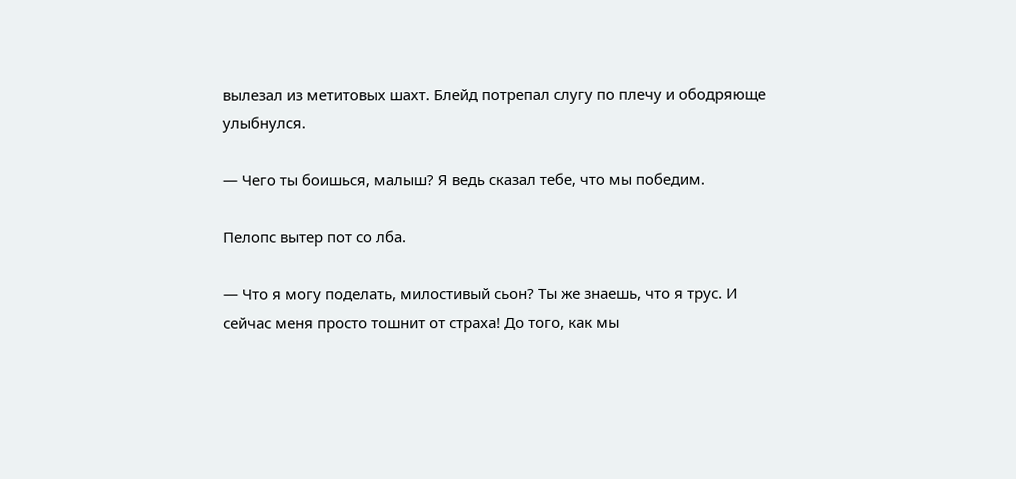вылезал из метитовых шахт. Блейд потрепал слугу по плечу и ободряюще улыбнулся.

— Чего ты боишься, малыш? Я ведь сказал тебе, что мы победим.

Пелопс вытер пот со лба.

— Что я могу поделать, милостивый сьон? Ты же знаешь, что я трус. И сейчас меня просто тошнит от страха! До того, как мы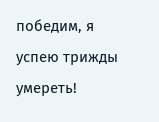победим, я успею трижды умереть!